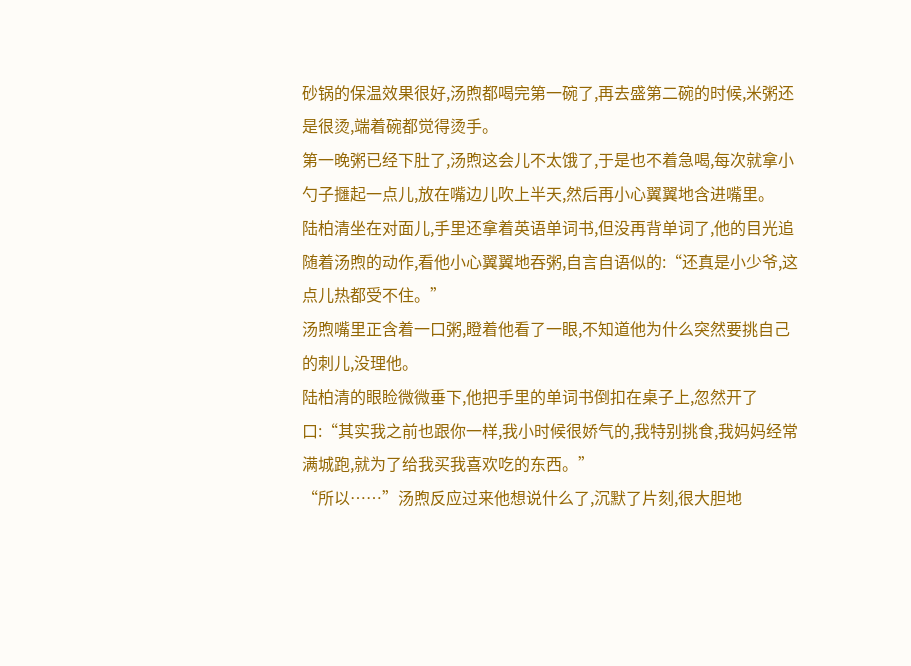砂锅的保温效果很好,汤煦都喝完第一碗了,再去盛第二碗的时候,米粥还是很烫,端着碗都觉得烫手。
第一晚粥已经下肚了,汤煦这会儿不太饿了,于是也不着急喝,每次就拿小勺子擓起一点儿,放在嘴边儿吹上半天,然后再小心翼翼地含进嘴里。
陆柏清坐在对面儿,手里还拿着英语单词书,但没再背单词了,他的目光追随着汤煦的动作,看他小心翼翼地吞粥,自言自语似的:“还真是小少爷,这点儿热都受不住。”
汤煦嘴里正含着一口粥,瞪着他看了一眼,不知道他为什么突然要挑自己的刺儿,没理他。
陆柏清的眼睑微微垂下,他把手里的单词书倒扣在桌子上,忽然开了口:“其实我之前也跟你一样,我小时候很娇气的,我特别挑食,我妈妈经常满城跑,就为了给我买我喜欢吃的东西。”
“所以……”汤煦反应过来他想说什么了,沉默了片刻,很大胆地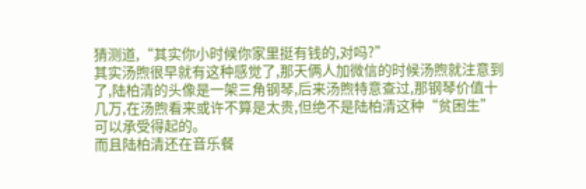猜测道,“其实你小时候你家里挺有钱的,对吗?”
其实汤煦很早就有这种感觉了,那天俩人加微信的时候汤煦就注意到了,陆柏清的头像是一架三角钢琴,后来汤煦特意查过,那钢琴价值十几万,在汤煦看来或许不算是太贵,但绝不是陆柏清这种“贫困生”可以承受得起的。
而且陆柏清还在音乐餐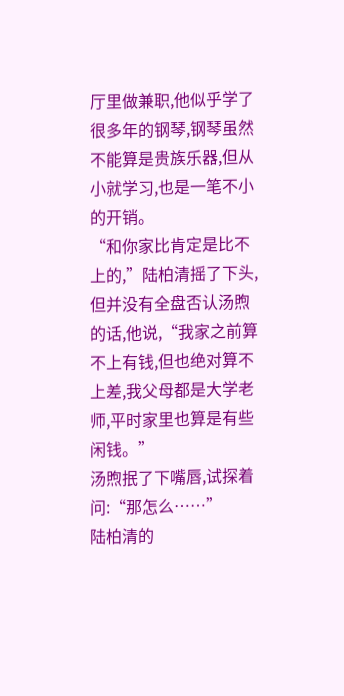厅里做兼职,他似乎学了很多年的钢琴,钢琴虽然不能算是贵族乐器,但从小就学习,也是一笔不小的开销。
“和你家比肯定是比不上的,”陆柏清摇了下头,但并没有全盘否认汤煦的话,他说,“我家之前算不上有钱,但也绝对算不上差,我父母都是大学老师,平时家里也算是有些闲钱。”
汤煦抿了下嘴唇,试探着问:“那怎么……”
陆柏清的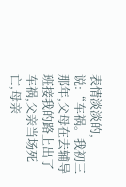表情淡淡的,说:“车祸。我初三那年,父母在去辅导班接我的路上出了车祸,父亲当场死亡,母亲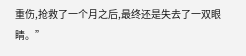重伤,抢救了一个月之后,最终还是失去了一双眼睛。”